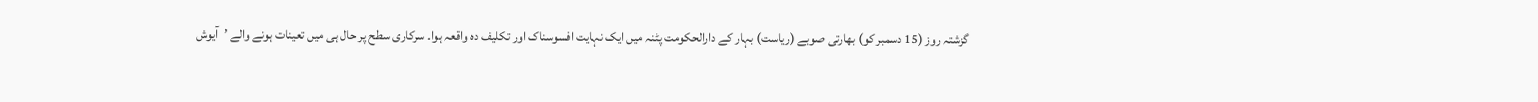گزشتہ روز (15 دسمبر کو) بھارتی صوبے (ریاست) بہار کے دارالحکومت پٹنہ میں ایک نہایت افسوسناک اور تکلیف دہ واقعہ ہوا۔ سرکاری سطح پر حال ہی میں تعینات ہونے والے ’آیوش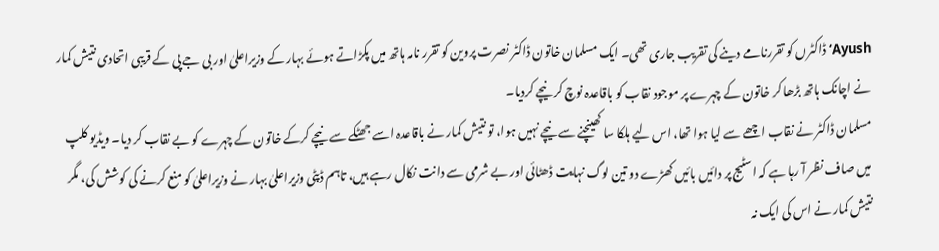Ayush‘ ڈاکٹرں کو تقررنامے دینے کی تقریب جاری تھی۔ ایک مسلمان خاتون ڈاکٹر نصرت پروین کو تقرر نامہ ہاتھ میں پکڑاتے ہوئے بہار کے وزیراعلیٰ اور بی جے پی کے قریبی اتحادی نتیش کمار نے اچانک ہاتھ بڑھا کر خاتون کے چہرے پر موجود نقاب کو باقاعدہ نوچ کر نیچے کردیا۔
مسلمان ڈاکٹر نے نقاب اچھے سے لیا ہوا تھا، اس لیے ہلکا سا کھینچنے سے نیچے نہیں ہوا، تو نتیش کمار نے باقاعدہ اسے جھٹکے سے نیچے کرکے خاتون کے چہرے کو بے نقاب کر دیا۔ ویڈیو کلپ میں صاف نظر آ رہا ہے کہ اسٹیج پر دائیں بائیں کھڑے دو تین لوگ نہایت ڈھٹائی اور بے شرمی سے دانت نکال رہے ہیں، تاہم ڈپٹی وزیراعلیٰ بہار نے وزیراعلیٰ کو منع کرنے کی کوشش کی، مگر نتیش کمار نے اس کی ایک نہ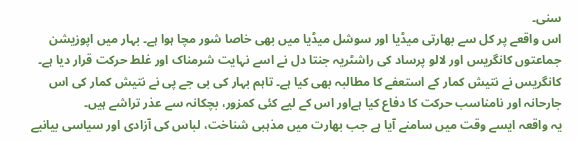سنی۔
اس واقعے پر کل سے بھارتی میڈیا اور سوشل میڈیا میں بھی خاصا شور مچا ہوا ہے۔ بہار میں اپوزیشن جماعتوں کانگریس اور لالو پرساد کی راشٹریہ جنتا دل نے اسے نہایت شرمناک اور غلط حرکت قرار دیا ہے۔ کانگریس نے نتیش کمار کے استعفے کا مطالبہ بھی کیا ہے۔ تاہم بہار کی بی جے پی نے نتیش کمار کی اس جارحانہ اور نامناسب حرکت کا دفاع کیا ہےاور اس کے لیے کئی کمزور، بچکانہ سے عذر تراشے ہیں۔
یہ واقعہ ایسے وقت میں سامنے آیا ہے جب بھارت میں مذہبی شناخت، لباس کی آزادی اور سیاسی بیانیے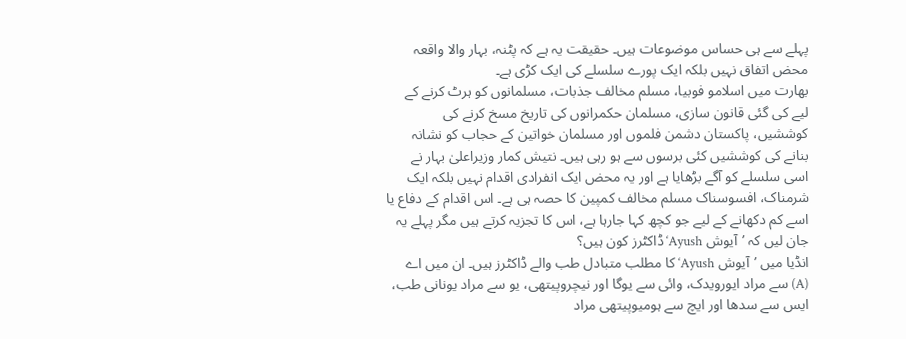پہلے سے ہی حساس موضوعات ہیں۔ حقیقت یہ ہے کہ پٹنہ، بہار والا واقعہ محض اتفاق نہیں بلکہ ایک پورے سلسلے کی ایک کڑی ہے۔
بھارت میں اسلامو فوبیا، مسلم مخالف جذبات، مسلمانوں کو ہرٹ کرنے کے لیے کی گئی قانون سازی، مسلمان حکمرانوں کی تاریخ مسخ کرنے کی کوششیں، پاکستان دشمن فلموں اور مسلمان خواتین کے حجاب کو نشانہ بنانے کی کوششیں کئی برسوں سے ہو رہی ہیں۔ نتیش کمار وزیراعلیٰ بہار نے اسی سلسلے کو آگے بڑھایا ہے اور یہ محض ایک انفرادی اقدام نہیں بلکہ ایک شرمناک، افسوسناک مسلم مخالف کمپین کا حصہ ہی ہے۔ اس اقدام کے دفاع یا اسے کم دکھانے کے لیے جو کچھ کہا جارہا ہے، اس کا تجزیہ کرتے ہیں مگر پہلے یہ جان لیں کہ ’آیوش Ayush‘ ڈاکٹرز کون ہیں؟
انڈیا میں ’آیوش Ayush‘ کا مطلب متبادل طب والے ڈاکٹرز ہیں۔ ان میں اے (A) سے مراد ایورویدک، وائی سے یوگا اور نیچروپیتھی، یو سے مراد یونانی طب، ایس سے سدھا اور ایچ سے ہومیوپیتھی مراد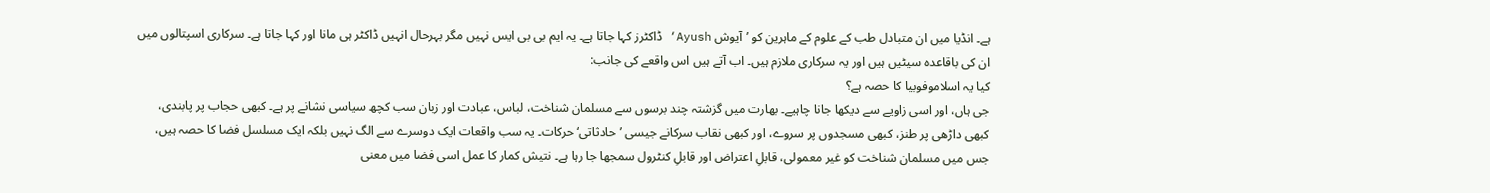ہے۔ انڈیا میں ان متبادل طب کے علوم کے ماہرین کو ’آیوش Ayush‘ ڈاکٹرز کہا جاتا ہے۔ یہ ایم بی بی ایس نہیں مگر بہرحال انہیں ڈاکٹر ہی مانا اور کہا جاتا ہے۔ سرکاری اسپتالوں میں ان کی باقاعدہ سیٹیں ہیں اور یہ سرکاری ملازم ہیں۔ اب آتے ہیں اس واقعے کی جانب:
کیا یہ اسلاموفوبیا کا حصہ ہے؟
جی ہاں، اور اسی زاویے سے دیکھا جانا چاہیے۔ بھارت میں گزشتہ چند برسوں سے مسلمان شناخت، لباس، عبادت اور زبان سب کچھ سیاسی نشانے پر ہے۔ کبھی حجاب پر پابندی، کبھی داڑھی پر طنز، کبھی مسجدوں پر سروے، اور کبھی نقاب سرکانے جیسی ’حادثاتی‘ حرکات۔ یہ سب واقعات ایک دوسرے سے الگ نہیں بلکہ ایک مسلسل فضا کا حصہ ہیں، جس میں مسلمان شناخت کو غیر معمولی، قابلِ اعتراض اور قابلِ کنٹرول سمجھا جا رہا ہے۔ نتیش کمار کا عمل اسی فضا میں معنی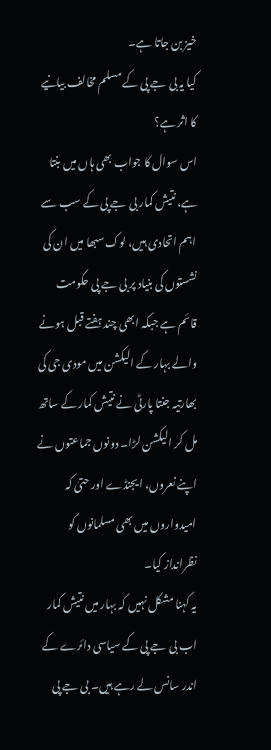خیز بن جاتا ہے۔
کیا یہ بی جے پی کے مسلم مخالف بیانیے کا اثر ہے؟
اس سوال کا جواب بھی ہاں میں بنتا ہے، نتیش کمار بی جے پی کے سب سے اہم اتحادی ہیں، لوک سبھا میں ان کی نشستوں کی بنیاد پر بی جے پی حکومت قائم ہے جبکہ ابھی چند ہفتے قبل ہونے والے بہار کے الیکشن میں مودی جی کی بھارتیہ جنتا پارٹی نے نتیش کمار کے ساتھ مل کر الیکشن لڑا۔ دونوں جماعتوں نے اپنے نعروں، ایجنڈے اور حتیٰ کہ امیدواروں میں بھی مسلمانوں کو نظرانداز کیا۔
یہ کہنا مشکل نہیں کہ بہار میں نتیش کمار اب بی جے پی کے سیاسی دائرے کے اندر سانس لے رہے ہیں۔ بی جے پی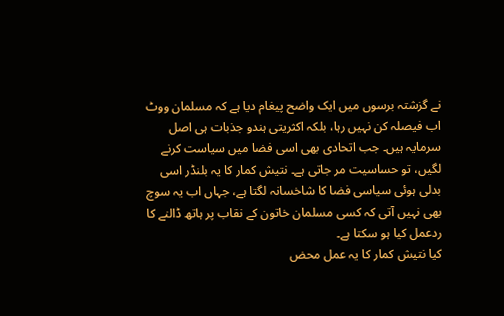نے گزشتہ برسوں میں ایک واضح پیغام دیا ہے کہ مسلمان ووٹ اب فیصلہ کن نہیں رہا، بلکہ اکثریتی ہندو جذبات ہی اصل سرمایہ ہیں۔ جب اتحادی بھی اسی فضا میں سیاست کرنے لگیں، تو حساسیت مر جاتی ہے۔ نتیش کمار کا یہ بلنڈر اسی بدلی ہوئی سیاسی فضا کا شاخسانہ لگتا ہے، جہاں اب یہ سوچ بھی نہیں آتی کہ کسی مسلمان خاتون کے نقاب پر ہاتھ ڈالنے کا ردعمل کیا ہو سکتا ہے۔
کیا نتیش کمار کا یہ عمل محض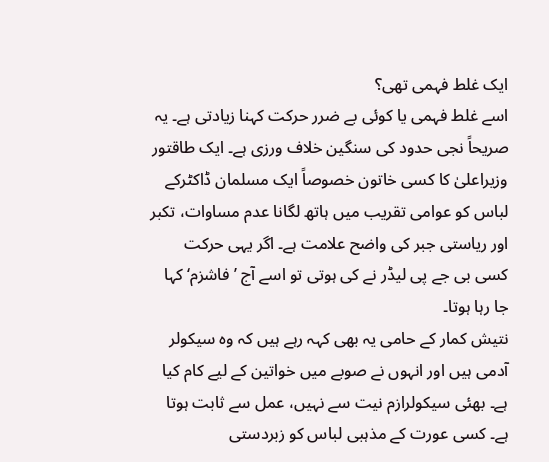ایک غلط فہمی تھی؟
اسے غلط فہمی یا کوئی بے ضرر حرکت کہنا زیادتی ہے۔ یہ صریحاً نجی حدود کی سنگین خلاف ورزی ہے۔ ایک طاقتور وزیراعلیٰ کا کسی خاتون خصوصاً ایک مسلمان ڈاکٹرکے لباس کو عوامی تقریب میں ہاتھ لگانا عدم مساوات، تکبر اور ریاستی جبر کی واضح علامت ہے۔ اگر یہی حرکت کسی بی جے پی لیڈر نے کی ہوتی تو اسے آج ’فاشزم‘ کہا جا رہا ہوتا۔
نتیش کمار کے حامی یہ بھی کہہ رہے ہیں کہ وہ سیکولر آدمی ہیں اور انہوں نے صوبے میں خواتین کے لیے کام کیا ہے۔ بھئی سیکولرازم نیت سے نہیں، عمل سے ثابت ہوتا ہے۔ کسی عورت کے مذہبی لباس کو زبردستی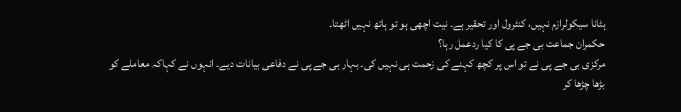ہٹانا سیکولرازم نہیں، کنٹرول اور تحقیر ہے۔ نیت اچھی ہو تو ہاتھ نہیں اٹھتا۔
حکمران جماعت بی جے پی کا کیا ردعمل رہا؟
مرکزی بی جے پی نے تو اس پر کچھ کہنے کی زحمت ہی نہیں کی۔ بہار بی جے پی نے دفاعی بیانات دیے۔ انہوں نے کہاکہ معاملے کو بڑھا چڑھا کر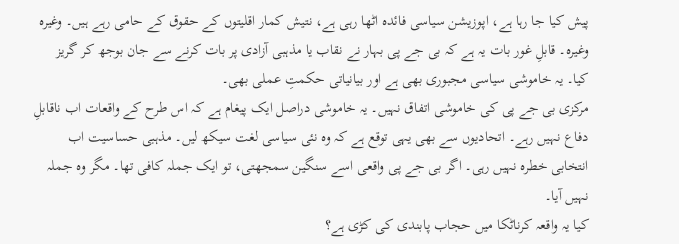پیش کیا جا رہا ہے، اپوزیشن سیاسی فائدہ اٹھا رہی ہے، نتیش کمار اقلیتوں کے حقوق کے حامی رہے ہیں۔ وغیرہ وغیرہ۔ قابلِ غور بات یہ ہے کہ بی جے پی بہار نے نقاب یا مذہبی آزادی پر بات کرنے سے جان بوجھ کر گریز کیا۔ یہ خاموشی سیاسی مجبوری بھی ہے اور بیانیاتی حکمتِ عملی بھی۔
مرکزی بی جے پی کی خاموشی اتفاق نہیں۔ یہ خاموشی دراصل ایک پیغام ہے کہ اس طرح کے واقعات اب ناقابلِ دفاع نہیں رہے۔ اتحادیوں سے بھی یہی توقع ہے کہ وہ نئی سیاسی لغت سیکھ لیں۔ مذہبی حساسیت اب انتخابی خطرہ نہیں رہی۔ اگر بی جے پی واقعی اسے سنگین سمجھتی، تو ایک جملہ کافی تھا۔ مگر وہ جملہ نہیں آیا۔
کیا یہ واقعہ کرناٹکا میں حجاب پابندی کی کڑی ہے؟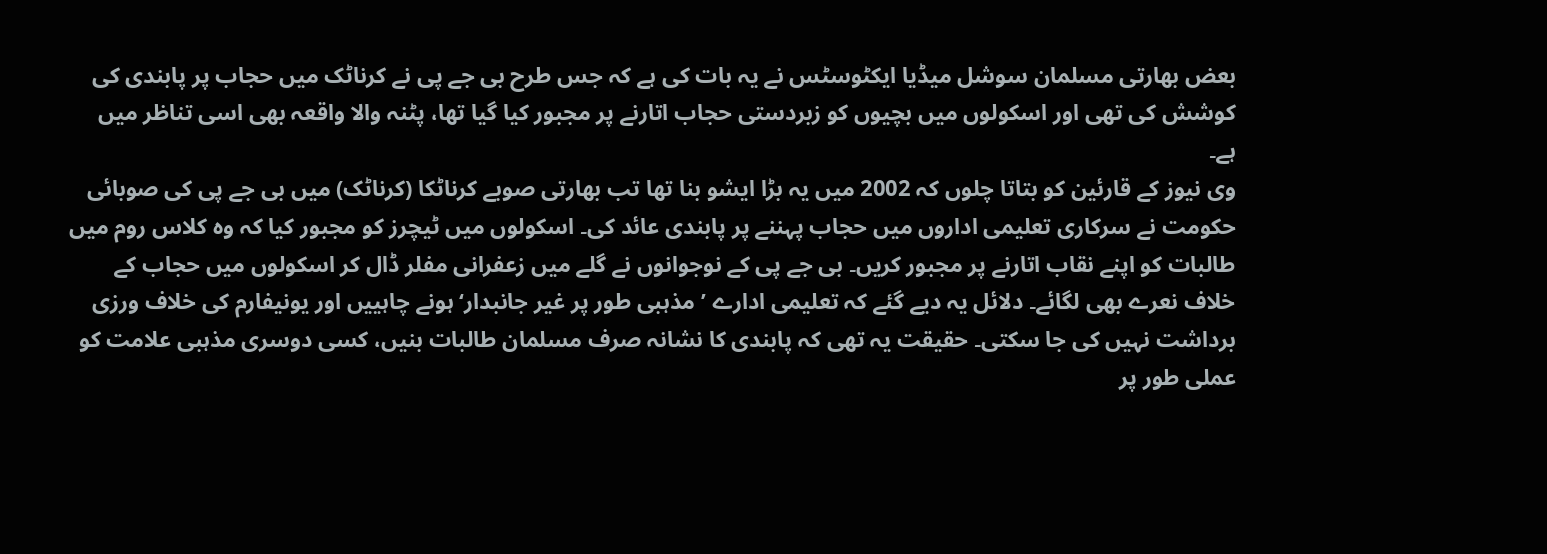بعض بھارتی مسلمان سوشل میڈیا ایکٹوسٹس نے یہ بات کی ہے کہ جس طرح بی جے پی نے کرناٹک میں حجاب پر پابندی کی کوشش کی تھی اور اسکولوں میں بچیوں کو زبردستی حجاب اتارنے پر مجبور کیا گیا تھا، پٹنہ والا واقعہ بھی اسی تناظر میں ہے۔
وی نیوز کے قارئین کو بتاتا چلوں کہ 2002 میں یہ بڑا ایشو بنا تھا تب بھارتی صوبے کرناٹکا (کرناٹک) میں بی جے پی کی صوبائی حکومت نے سرکاری تعلیمی اداروں میں حجاب پہننے پر پابندی عائد کی۔ اسکولوں میں ٹیچرز کو مجبور کیا کہ وہ کلاس روم میں طالبات کو اپنے نقاب اتارنے پر مجبور کریں۔ بی جے پی کے نوجوانوں نے گلے میں زعفرانی مفلر ڈال کر اسکولوں میں حجاب کے خلاف نعرے بھی لگائے۔ دلائل یہ دیے گئے کہ تعلیمی ادارے ’مذہبی طور پر غیر جانبدار‘ ہونے چاہییں اور یونیفارم کی خلاف ورزی برداشت نہیں کی جا سکتی۔ حقیقت یہ تھی کہ پابندی کا نشانہ صرف مسلمان طالبات بنیں، کسی دوسری مذہبی علامت کو عملی طور پر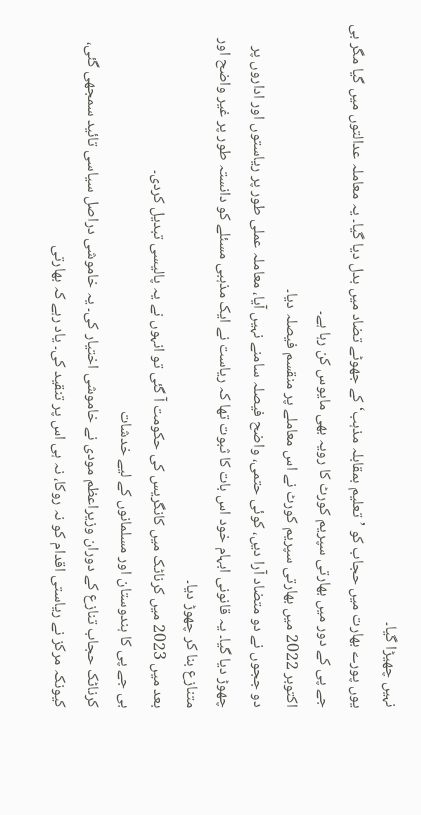نہیں چھیڑا گیا۔
یوں پورے بھارت میں حجاب کو ’تعلیم بمقابلہ مذہب‘ کے جھوٹے تضاد میں بدل دیا گیا۔ یہ معاملہ عدالتوں میں گیا مگر بی جے پی کے دور میں بھارتی سپریم کورٹ کا رویہ بھی مایوس کن رہا ہے۔
اکتوبر 2022 میں بھارتی سپریم کورٹ نے اس معاملے پر منقسم فیصلہ دیا۔
دو ججوں نے دو متضاد آرا دیں، کوئی حتمی، واضح فیصلہ سامنے نہیں آیا، معاملہ عملی طور پر ریاستوں اور اداروں پر چھوڑ دیا گیا۔ یہ قانونی ابہام خود اس بات کا ثبوت تھا کہ ریاست نے ایک مذہبی مسئلے کو دانستہ طور پر غیر واضح اور متنازع بنا کر چھوڑ دیا۔
بعد میں 2023 میں کرناٹک میں کانگریس کی حکومت آ گئی تو انہوں نے یہ پالیسی تبدیل کردی۔
بی جے پی کا ہندوستان اور مسلمانوں کے لیے خدشات
کرناٹک حجاب تنازع کے دوران وزیراعظم مودی نے خاموشی اختیار کی۔ یہ خاموشی دراصل سیاسی تائید سمجھی گئی، کیونکہ مرکز نے ریاستی اقدام کو نہ روکا، نہ ہی اس پر تنقید کی۔ یاد رہے کہ بھارتی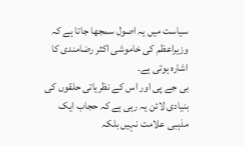سیاست میں یہ اصول سمجھا جاتا ہے کہ وزیراعظم کی خاموشی اکثر رضامندی کا اشارہ ہوتی ہے۔
بی جے پی اور اس کے نظریاتی حلقوں کی بنیادی لائن یہ رہی ہے کہ حجاب ایک مذہبی علامت نہیں بلکہ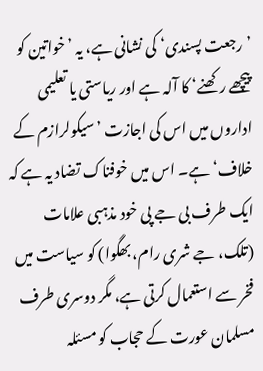’رجعت پسندی‘ کی نشانی ہے، یہ ’خواتین کو پیچھے رکھنے‘ کا آلہ ہے اور ریاستی یا تعلیمی اداروں میں اس کی اجازت ’سیکولرازم کے خلاف‘ ہے۔ اس میں خوفناک تضاد یہ ہے کہ ایک طرف بی جے پی خود مذہبی علامات (تلک، جے شری رام، بھگوا) کو سیاست میں فخر سے استعمال کرتی ہے، مگر دوسری طرف مسلمان عورت کے حجاب کو مسئلہ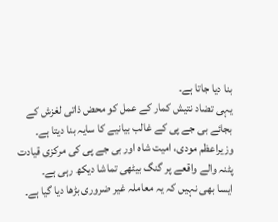بنا دیا جاتا ہے۔
یہی تضاد نتیش کمار کے عمل کو محض ذاتی لغزش کے بجائے بی جے پی کے غالب بیانیے کا سایہ بنا دیتا ہے۔ وزیراعظم مودی، امیت شاہ اور بی جے پی کی مرکزی قیادت پٹنہ والے واقعے پر گنگ بیٹھی تماشا دیکھ رہی ہے۔
ایسا بھی نہیں کہ یہ معاملہ غیر ضروری بڑھا دیا گیا ہے۔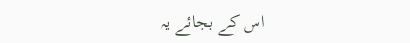اس کے بجائے یہ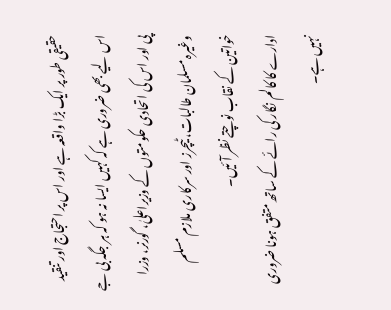حقیقی طور پر ایک بڑا واقعہ ہے اور اس پر احتجاج اور تنقید اس لیے بھی ضروری ہے کہ کہیں ایسا نہ ہو کہ ہر جگہ بی جے پی اور اس کی اتحادی حکومتوں کے وزیراعلیٰ، گورنر، وزرا وغیرہ مسلمان طالبات، ٹیچرز اور سرکاری ملازم مسلم خواتین کے نقاب نوچتے نظر آئیں۔
ادارے کا کالم نگار کی رائے کے ساتھ متفق ہونا ضروری نہیں ہے۔